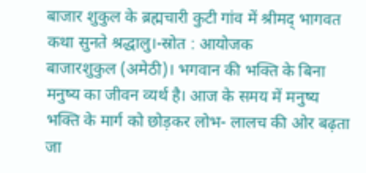बाजार शुकुल के ब्रह्मचारी कुटी गांव में श्रीमद् भागवत कथा सुनते श्रद्धालु।-स्रोत : आयोजक
बाजारशुकुल (अमेठी)। भगवान की भक्ति के बिना मनुष्य का जीवन व्यर्थ है। आज के समय में मनुष्य भक्ति के मार्ग को छोड़कर लोभ- लालच की ओर बढ़ता जा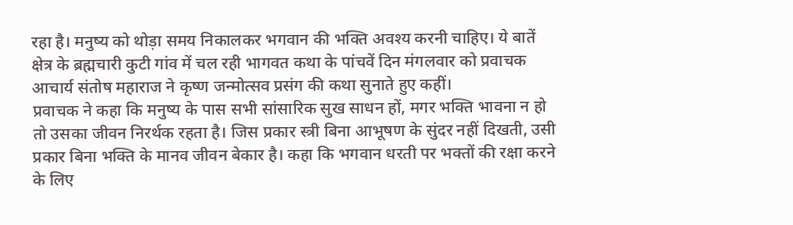रहा है। मनुष्य को थोड़ा समय निकालकर भगवान की भक्ति अवश्य करनी चाहिए। ये बातें क्षेत्र के ब्रह्मचारी कुटी गांव में चल रही भागवत कथा के पांचवें दिन मंगलवार को प्रवाचक आचार्य संतोष महाराज ने कृष्ण जन्मोत्सव प्रसंग की कथा सुनाते हुए कहीं।
प्रवाचक ने कहा कि मनुष्य के पास सभी सांसारिक सुख साधन हों, मगर भक्ति भावना न हो तो उसका जीवन निरर्थक रहता है। जिस प्रकार स्त्री बिना आभूषण के सुंदर नहीं दिखती, उसी प्रकार बिना भक्ति के मानव जीवन बेकार है। कहा कि भगवान धरती पर भक्तों की रक्षा करने के लिए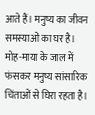आते हैं। मनुष्य का जीवन समस्याओं का घर है।
मोह-माया के जाल में फंसकर मनुष्य सांसारिक चिंताओं से घिरा रहता है।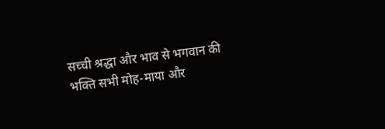सच्ची श्रद्धा और भाव से भगवान की भक्ति सभी मोह-माया और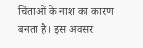चिंताओं के नाश का कारण बनता है। इस अवसर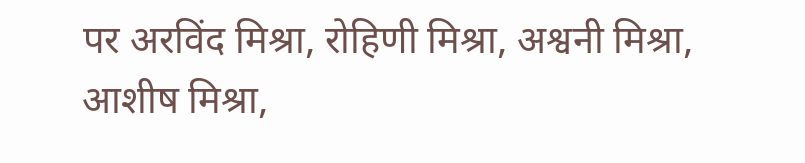पर अरविंद मिश्रा, रोहिणी मिश्रा, अश्वनी मिश्रा, आशीष मिश्रा,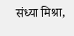संध्या मिश्रा,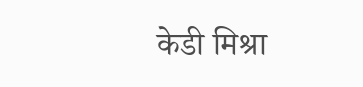केडी मिश्रा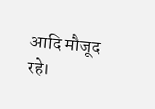आदि मौजूद रहे।